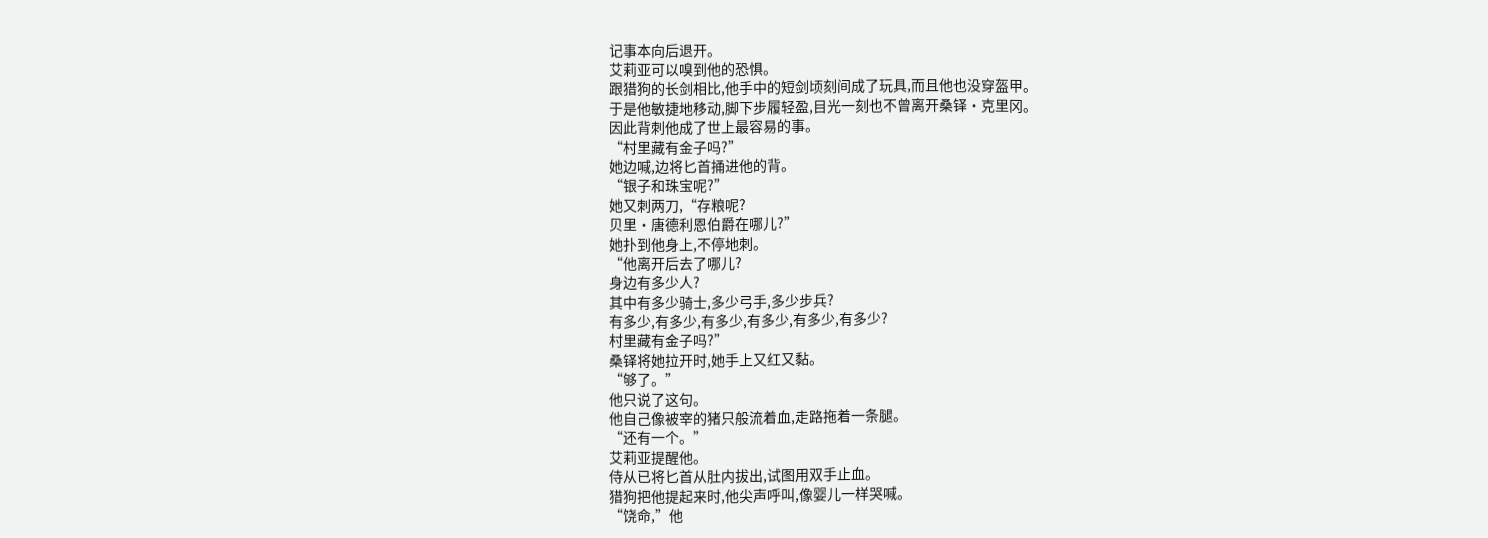记事本向后退开。
艾莉亚可以嗅到他的恐惧。
跟猎狗的长剑相比,他手中的短剑顷刻间成了玩具,而且他也没穿盔甲。
于是他敏捷地移动,脚下步履轻盈,目光一刻也不曾离开桑铎·克里冈。
因此背刺他成了世上最容易的事。
“村里藏有金子吗?”
她边喊,边将匕首捅进他的背。
“银子和珠宝呢?”
她又刺两刀,“存粮呢?
贝里·唐德利恩伯爵在哪儿?”
她扑到他身上,不停地刺。
“他离开后去了哪儿?
身边有多少人?
其中有多少骑士,多少弓手,多少步兵?
有多少,有多少,有多少,有多少,有多少,有多少?
村里藏有金子吗?”
桑铎将她拉开时,她手上又红又黏。
“够了。”
他只说了这句。
他自己像被宰的猪只般流着血,走路拖着一条腿。
“还有一个。”
艾莉亚提醒他。
侍从已将匕首从肚内拔出,试图用双手止血。
猎狗把他提起来时,他尖声呼叫,像婴儿一样哭喊。
“饶命,”他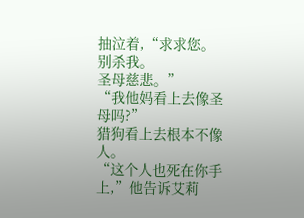抽泣着,“求求您。
别杀我。
圣母慈悲。”
“我他妈看上去像圣母吗?”
猎狗看上去根本不像人。
“这个人也死在你手上,”他告诉艾莉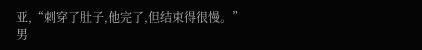亚,“刺穿了肚子,他完了,但结束得很慢。”
男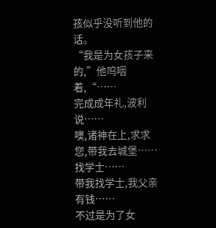孩似乎没听到他的话。
“我是为女孩子来的,”他呜咽着,“……
完成成年礼,波利说……
噢,诸神在上,求求您,带我去城堡……
找学士……
带我找学士,我父亲有钱……
不过是为了女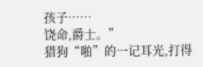孩子……
饶命,爵士。”
猎狗“啪”的一记耳光,打得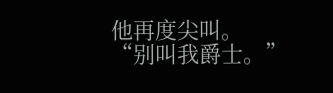他再度尖叫。
“别叫我爵士。”